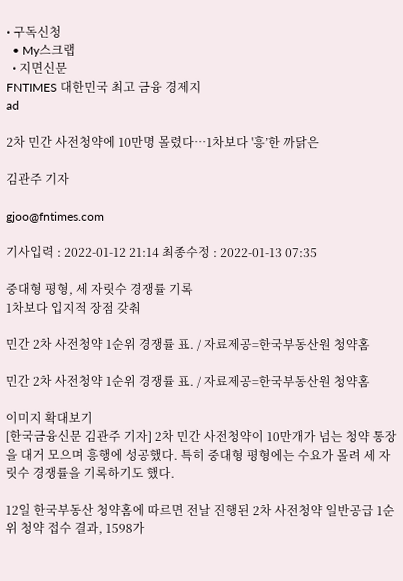• 구독신청
  • My스크랩
  • 지면신문
FNTIMES 대한민국 최고 금융 경제지
ad

2차 민간 사전청약에 10만명 몰렸다…1차보다 '흥’한 까닭은

김관주 기자

gjoo@fntimes.com

기사입력 : 2022-01-12 21:14 최종수정 : 2022-01-13 07:35

중대형 평형, 세 자릿수 경쟁률 기록
1차보다 입지적 장점 갖춰

민간 2차 사전청약 1순위 경쟁률 표. / 자료제공=한국부동산원 청약홈

민간 2차 사전청약 1순위 경쟁률 표. / 자료제공=한국부동산원 청약홈

이미지 확대보기
[한국금융신문 김관주 기자] 2차 민간 사전청약이 10만개가 넘는 청약 통장을 대거 모으며 흥행에 성공했다. 특히 중대형 평형에는 수요가 몰려 세 자릿수 경쟁률을 기록하기도 했다.

12일 한국부동산 청약홈에 따르면 전날 진행된 2차 사전청약 일반공급 1순위 청약 접수 결과, 1598가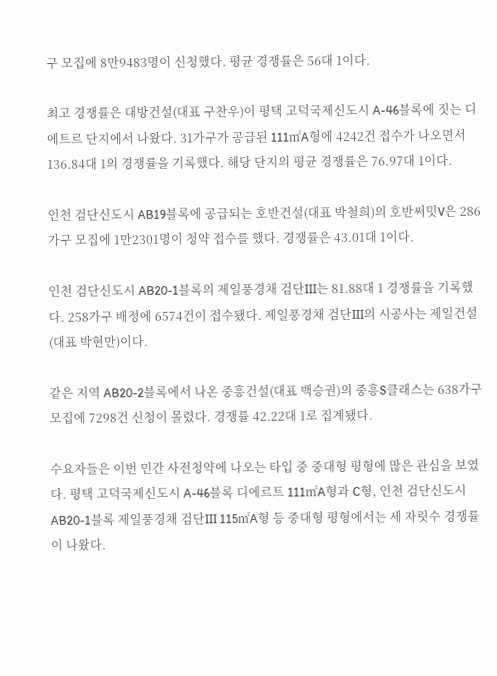구 모집에 8만9483명이 신청했다. 평균 경쟁률은 56대 1이다.

최고 경쟁률은 대방건설(대표 구찬우)이 평택 고덕국제신도시 A-46블록에 짓는 디에트르 단지에서 나왔다. 31가구가 공급된 111㎡A형에 4242건 접수가 나오면서 136.84대 1의 경쟁률을 기록했다. 해당 단지의 평균 경쟁률은 76.97대 1이다.

인천 검단신도시 AB19블록에 공급되는 호반건설(대표 박철희)의 호반써밋V은 286가구 모집에 1만2301명이 청약 접수를 했다. 경쟁률은 43.01대 1이다.

인천 검단신도시 AB20-1블록의 제일풍경채 검단III는 81.88대 1 경쟁률을 기록했다. 258가구 배정에 6574건이 접수됐다. 제일풍경채 검단III의 시공사는 제일건설(대표 박현만)이다.

같은 지역 AB20-2블록에서 나온 중흥건설(대표 백승권)의 중흥S클래스는 638가구 모집에 7298건 신청이 몰렸다. 경쟁률 42.22대 1로 집계됐다.

수요자들은 이번 민간 사전청약에 나오는 타입 중 중대형 평형에 많은 관심을 보였다. 평택 고덕국제신도시 A-46블록 디에르트 111㎡A형과 C형, 인천 검단신도시 AB20-1블록 제일풍경채 검단III 115㎡A형 등 중대형 평형에서는 세 자릿수 경쟁률이 나왔다.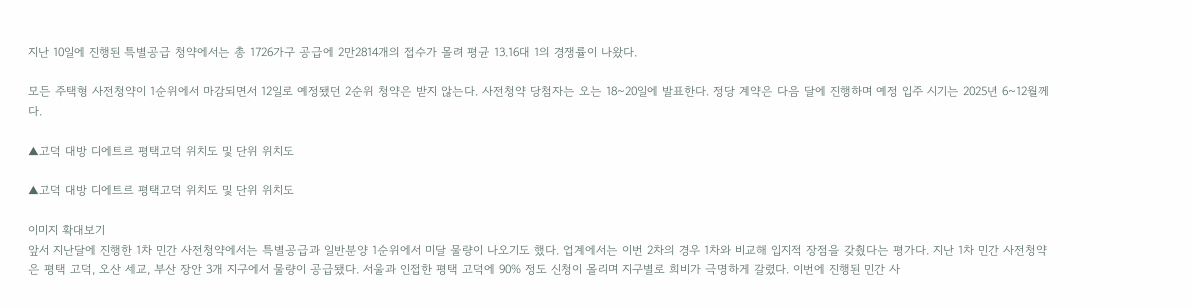지난 10일에 진행된 특별공급 청약에서는 총 1726가구 공급에 2만2814개의 접수가 몰려 평균 13.16대 1의 경쟁률이 나왔다.

모든 주택형 사전청약이 1순위에서 마감되면서 12일로 예정됐던 2순위 청약은 받지 않는다. 사전청약 당첨자는 오는 18~20일에 발표한다. 정당 계약은 다음 달에 진행하며 예정 입주 시기는 2025년 6~12월께다.

▲고덕 대방 디에트르 평택고덕 위치도 및 단위 위치도

▲고덕 대방 디에트르 평택고덕 위치도 및 단위 위치도

이미지 확대보기
앞서 지난달에 진행한 1차 민간 사전청약에서는 특별공급과 일반분양 1순위에서 미달 물량이 나오기도 했다. 업계에서는 이번 2차의 경우 1차와 비교해 입지적 장점을 갖췄다는 평가다. 지난 1차 민간 사전청약은 평택 고덕, 오산 세교, 부산 장안 3개 지구에서 물량이 공급됐다. 서울과 인접한 평택 고덕에 90% 정도 신청이 몰리며 지구별로 희비가 극명하게 갈렸다. 이번에 진행된 민간 사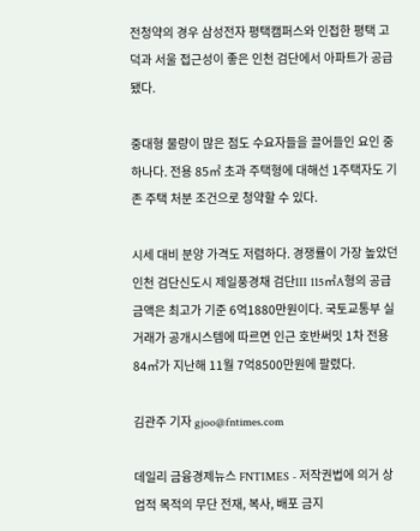전청약의 경우 삼성전자 평택캠퍼스와 인접한 평택 고덕과 서울 접근성이 좋은 인천 검단에서 아파트가 공급됐다.

중대형 물량이 많은 점도 수요자들을 끌어들인 요인 중 하나다. 전용 85㎡ 초과 주택형에 대해선 1주택자도 기존 주택 처분 조건으로 청약할 수 있다.

시세 대비 분양 가격도 저렴하다. 경쟁률이 가장 높았던 인천 검단신도시 제일풍경채 검단III 115㎡A형의 공급금액은 최고가 기준 6억1880만원이다. 국토교통부 실거래가 공개시스템에 따르면 인근 호반써밋 1차 전용 84㎡가 지난해 11월 7억8500만원에 팔렸다.

김관주 기자 gjoo@fntimes.com

데일리 금융경제뉴스 FNTIMES - 저작권법에 의거 상업적 목적의 무단 전재, 복사, 배포 금지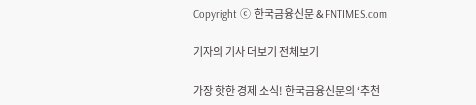Copyright ⓒ 한국금융신문 & FNTIMES.com

기자의 기사 더보기 전체보기

가장 핫한 경제 소식! 한국금융신문의 ‘추천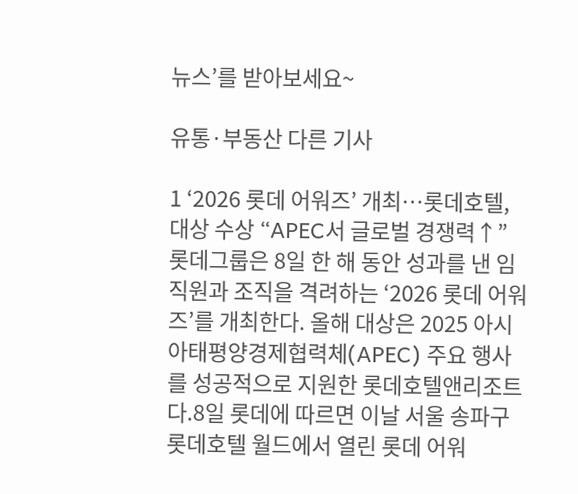뉴스’를 받아보세요~

유통·부동산 다른 기사

1 ‘2026 롯데 어워즈’ 개최…롯데호텔, 대상 수상 “APEC서 글로벌 경쟁력↑” 롯데그룹은 8일 한 해 동안 성과를 낸 임직원과 조직을 격려하는 ‘2026 롯데 어워즈’를 개최한다. 올해 대상은 2025 아시아태평양경제협력체(APEC) 주요 행사를 성공적으로 지원한 롯데호텔앤리조트다.8일 롯데에 따르면 이날 서울 송파구 롯데호텔 월드에서 열린 롯데 어워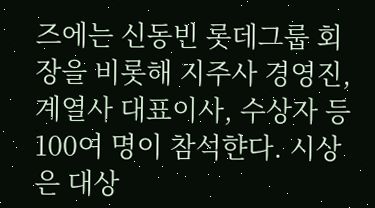즈에는 신동빈 롯데그룹 회장을 비롯해 지주사 경영진, 계열사 대표이사, 수상자 등 100여 명이 참석햔다. 시상은 대상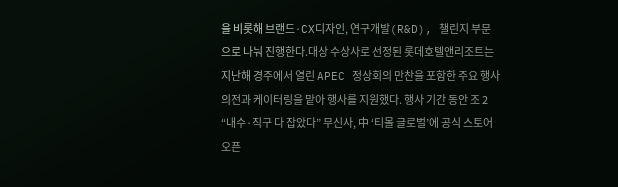을 비롯해 브랜드·CX디자인, 연구개발(R&D), 챌린지 부문으로 나눠 진행한다.대상 수상사로 선정된 롯데호텔앤리조트는 지난해 경주에서 열린 APEC 정상회의 만찬을 포함한 주요 행사 의전과 케이터링을 맡아 행사를 지원했다. 행사 기간 동안 조 2 “내수·직구 다 잡았다” 무신사, 中 ‘티몰 글로벌’에 공식 스토어 오픈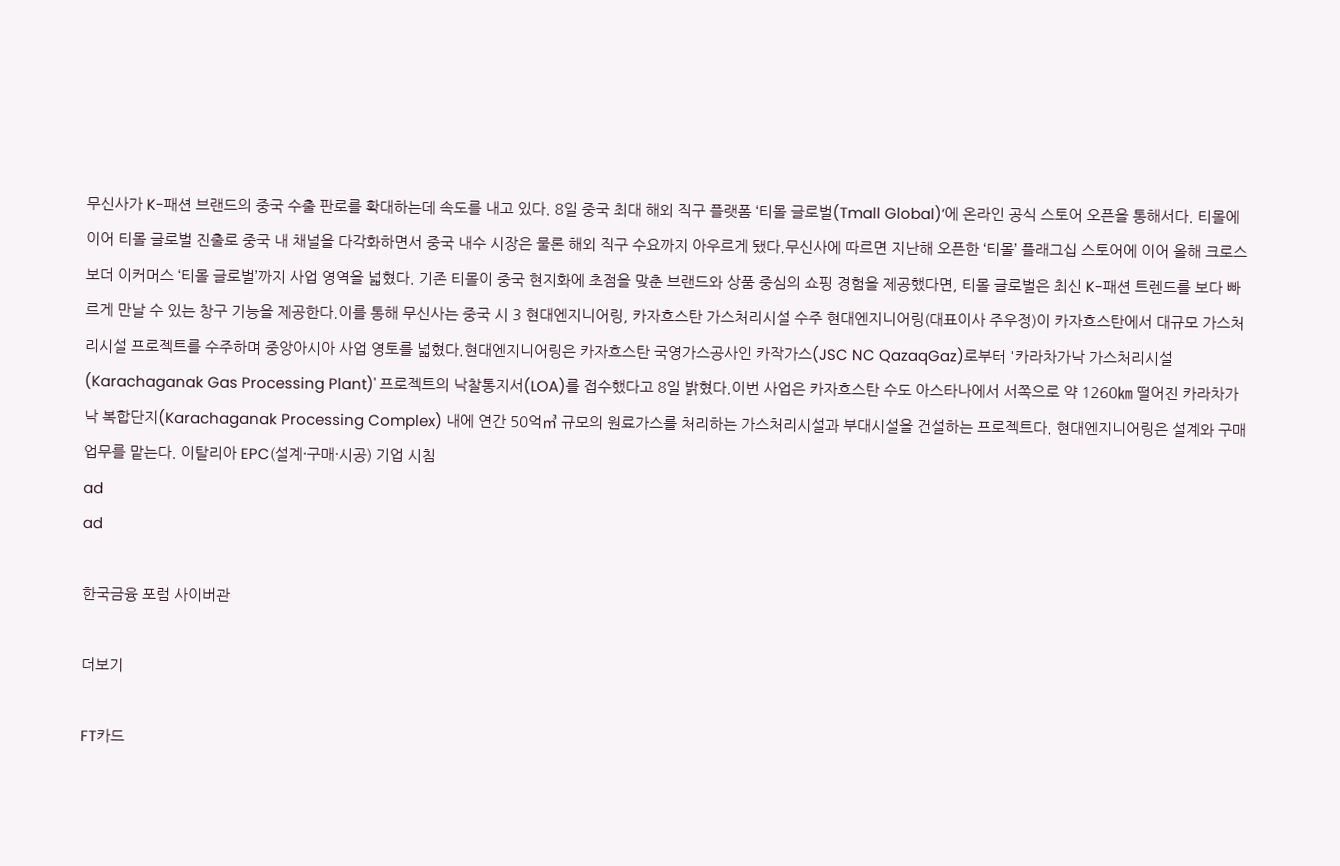무신사가 K-패션 브랜드의 중국 수출 판로를 확대하는데 속도를 내고 있다. 8일 중국 최대 해외 직구 플랫폼 ‘티몰 글로벌(Tmall Global)’에 온라인 공식 스토어 오픈을 통해서다. 티몰에 이어 티몰 글로벌 진출로 중국 내 채널을 다각화하면서 중국 내수 시장은 물론 해외 직구 수요까지 아우르게 됐다.무신사에 따르면 지난해 오픈한 ‘티몰’ 플래그십 스토어에 이어 올해 크로스보더 이커머스 ‘티몰 글로벌’까지 사업 영역을 넓혔다. 기존 티몰이 중국 현지화에 초점을 맞춘 브랜드와 상품 중심의 쇼핑 경험을 제공했다면, 티몰 글로벌은 최신 K-패션 트렌드를 보다 빠르게 만날 수 있는 창구 기능을 제공한다.이를 통해 무신사는 중국 시 3 현대엔지니어링, 카자흐스탄 가스처리시설 수주 현대엔지니어링(대표이사 주우정)이 카자흐스탄에서 대규모 가스처리시설 프로젝트를 수주하며 중앙아시아 사업 영토를 넓혔다.현대엔지니어링은 카자흐스탄 국영가스공사인 카작가스(JSC NC QazaqGaz)로부터 '카라차가낙 가스처리시설(Karachaganak Gas Processing Plant)' 프로젝트의 낙찰통지서(LOA)를 접수했다고 8일 밝혔다.이번 사업은 카자흐스탄 수도 아스타나에서 서쪽으로 약 1260㎞ 떨어진 카라차가낙 복합단지(Karachaganak Processing Complex) 내에 연간 50억㎥ 규모의 원료가스를 처리하는 가스처리시설과 부대시설을 건설하는 프로젝트다. 현대엔지니어링은 설계와 구매 업무를 맡는다. 이탈리아 EPC(설계·구매·시공) 기업 시침
ad
ad

한국금융 포럼 사이버관

더보기

FT카드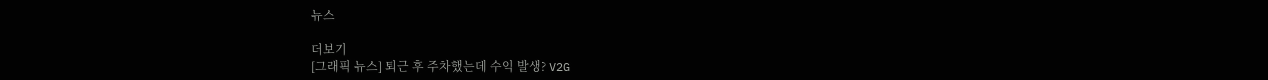뉴스

더보기
[그래픽 뉴스] 퇴근 후 주차했는데 수익 발생? V2G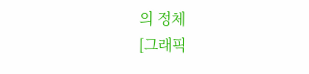의 정체
[그래픽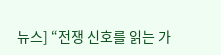뉴스] “전쟁 신호를 읽는 가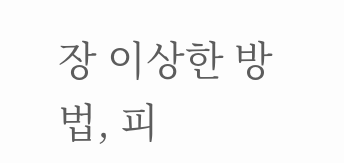장 이상한 방법, 피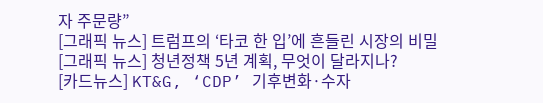자 주문량”
[그래픽 뉴스] 트럼프의 ‘타코 한 입’에 흔들린 시장의 비밀
[그래픽 뉴스] 청년정책 5년 계획, 무엇이 달라지나?
[카드뉴스] KT&G, ‘CDP’ 기후변화·수자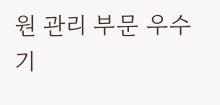원 관리 부문 우수기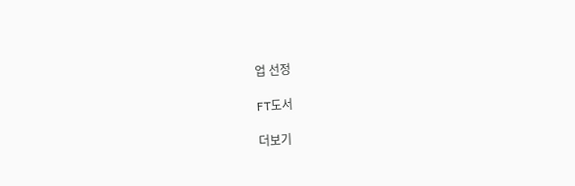업 선정

FT도서

더보기